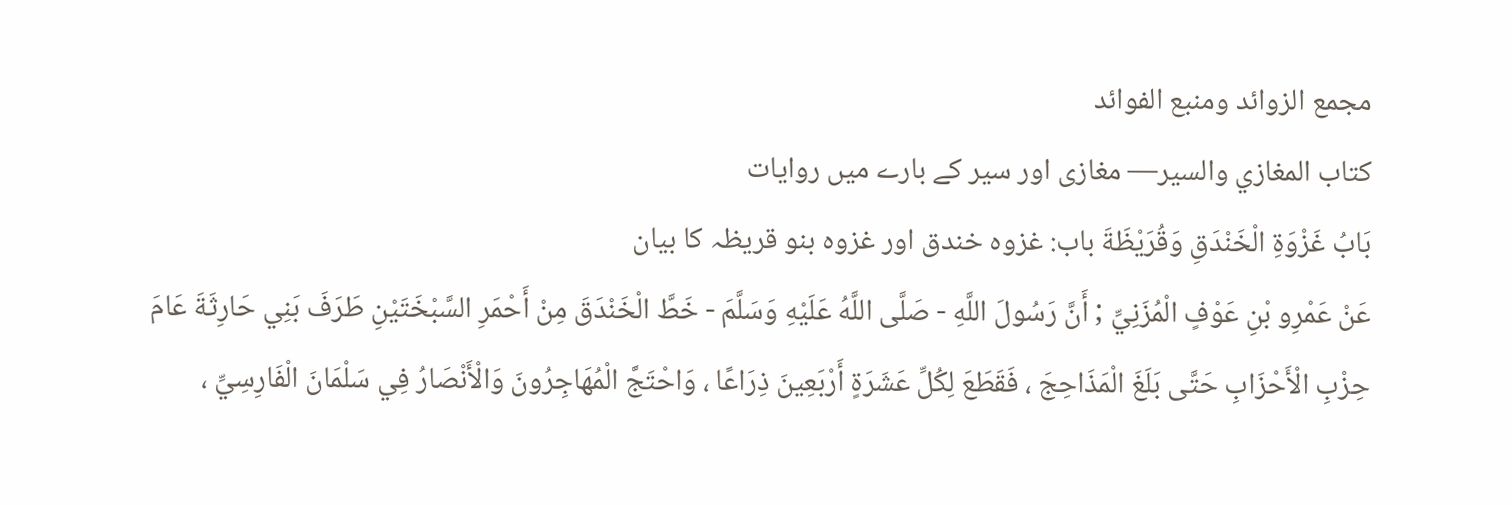مجمع الزوائد ومنبع الفوائد
كتاب المغازي والسير— مغازی اور سیر کے بارے میں روایات
بَابُ غَزْوَةِ الْخَنْدَقِ وَقُرَيْظَةَ باب: غزوہ خندق اور غزوہ بنو قریظہ کا بیان
عَنْ عَمْرِو بْنِ عَوْفٍ الْمُزَنِيِّ ; أَنَّ رَسُولَ اللَّهِ - صَلَّى اللَّهُ عَلَيْهِ وَسَلَّمَ - خَطَّ الْخَنْدَقَ مِنْ أَحْمَرِ السَّبْخَتَيْنِ طَرَفَ بَنِي حَارِثَةَ عَامَ حِزْبِ الْأَحْزَابِ حَتَّى بَلَغَ الْمَذَاحِجَ ، فَقَطَعَ لِكُلِّ عَشَرَةٍ أَرْبَعِينَ ذِرَاعًا ، وَاحْتَجَّ الْمُهَاجِرُونَ وَالْأَنْصَارُ فِي سَلْمَانَ الْفَارِسِيِّ ،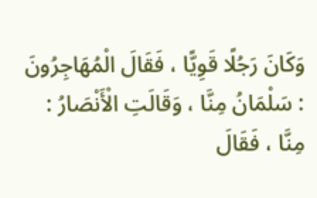وَكَانَ رَجُلًا قَوِيًّا ، فَقَالَ الْمُهَاجِرُونَ : سَلْمَانُ مِنَّا ، وَقَالَتِ الْأَنْصَارُ : مِنَّا ، فَقَالَ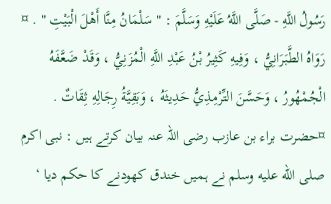رَسُولُ اللَّهِ - صَلَّى اللَّهُ عَلَيْهِ وَسَلَّمَ : " سَلْمَانُ مِنَّا أَهْلَ الْبَيْتِ " . ¤ رَوَاهُ الطَّبَرَانِيُّ ، وَفِيهِ كَثِيرُ بْنُ عَبْدِ اللَّهِ الْمُزَنِيُّ ، وَقَدْ ضَعَّفَهُ الْجُمْهُورُ ، وَحَسَّنَ التِّرْمِذِيُّ حَدِيثَهُ ، وَبَقِيَّةُ رِجَالِهِ ثِقَاتٌ . ¤حضرت براء بن عازب رضی اللہ عنہ بیان کرتے ہیں : نبی اکرم صلى الله عليه وسلم نے ہمیں خندق کھودنے کا حکم دیا ‘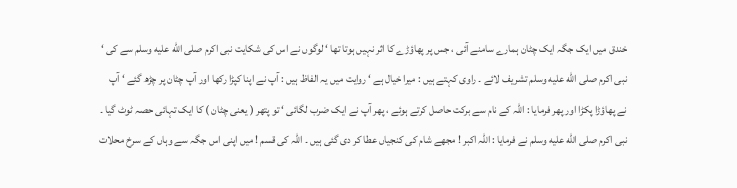خندق میں ایک جگہ ایک چٹان ہمارے سامنے آئی ، جس پر پھاؤڑے کا اثر نہیں ہوتا تھا ‘ لوگوں نے اس کی شکایت نبی اکرم صلى الله عليه وسلم سے کی ‘ نبی اکرم صلى الله عليه وسلم تشریف لائے ۔ راوی کہتے ہیں : میرا خیال ہے ‘ روایت میں یہ الفاظ ہیں : آپ نے اپنا کپڑا رکھا اور آپ چٹان پر چڑھ گئے ‘ آپ نے پھاؤڑا پکڑا اور پھر فرمایا : اللہ کے نام سے برکت حاصل کرتے ہوئے ، پھر آپ نے ایک ضرب لگائی ‘ تو پتھر ( یعنی چٹان ) کا ایک تہائی حصہ ٹوٹ گیا ۔ نبی اکرم صلى الله عليه وسلم نے فرمایا : اللہ اکبر ! مجھے شام کی کنجیاں عطا کر دی گئی ہیں ۔ اللہ کی قسم ! میں اپنی اس جگہ سے وہاں کے سرخ محلات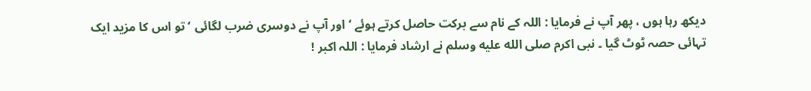دیکھ رہا ہوں ، پھر آپ نے فرمایا : اللہ کے نام سے برکت حاصل کرتے ہوئے ‘ اور آپ نے دوسری ضرب لگائی ‘ تو اس کا مزید ایک تہائی حصہ ٹوٹ گیا ۔ نبی اکرم صلى الله عليه وسلم نے ارشاد فرمایا : اللہ اکبر !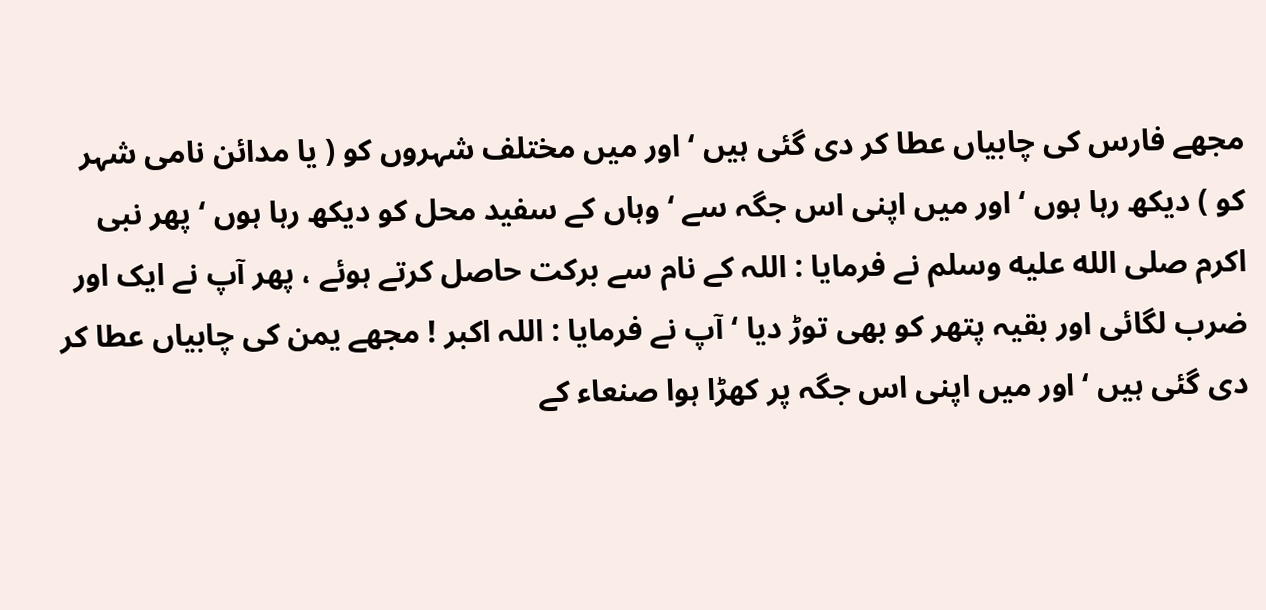مجھے فارس کی چابیاں عطا کر دی گئی ہیں ‘ اور میں مختلف شہروں کو ( یا مدائن نامی شہر کو ) دیکھ رہا ہوں ‘ اور میں اپنی اس جگہ سے ‘ وہاں کے سفید محل کو دیکھ رہا ہوں ‘ پھر نبی اکرم صلى الله عليه وسلم نے فرمایا : اللہ کے نام سے برکت حاصل کرتے ہوئے ، پھر آپ نے ایک اور ضرب لگائی اور بقیہ پتھر کو بھی توڑ دیا ‘ آپ نے فرمایا : اللہ اکبر ! مجھے یمن کی چابیاں عطا کر دی گئی ہیں ‘ اور میں اپنی اس جگہ پر کھڑا ہوا صنعاء کے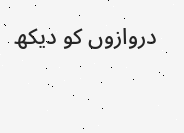دروازوں کو دیکھ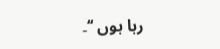رہا ہوں ‘‘۔